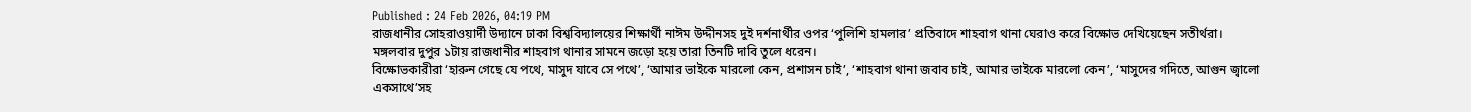Published : 24 Feb 2026, 04:19 PM
রাজধানীর সোহরাওয়ার্দী উদ্যানে ঢাকা বিশ্ববিদ্যালয়ের শিক্ষার্থী নাঈম উদ্দীনসহ দুই দর্শনার্থীর ওপর ‘পুলিশি হামলার’ প্রতিবাদে শাহবাগ থানা ঘেরাও করে বিক্ষোভ দেখিয়েছেন সতীর্থরা।
মঙ্গলবার দুপুর ১টায় রাজধানীর শাহবাগ থানার সামনে জড়ো হয়ে তারা তিনটি দাবি তুলে ধরেন।
বিক্ষোভকারীরা ‘হারুন গেছে যে পথে, মাসুদ যাবে সে পথে’, ‘আমার ভাইকে মারলো কেন, প্রশাসন চাই’, ‘শাহবাগ থানা জবাব চাই, আমার ভাইকে মারলো কেন’, ‘মাসুদের গদিতে, আগুন জ্বালো একসাথে’সহ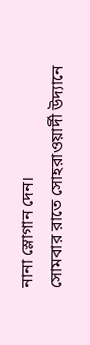নানা স্লোগান দেন।
সোমবার রাতে সোহরাওয়ার্দী উদ্যানে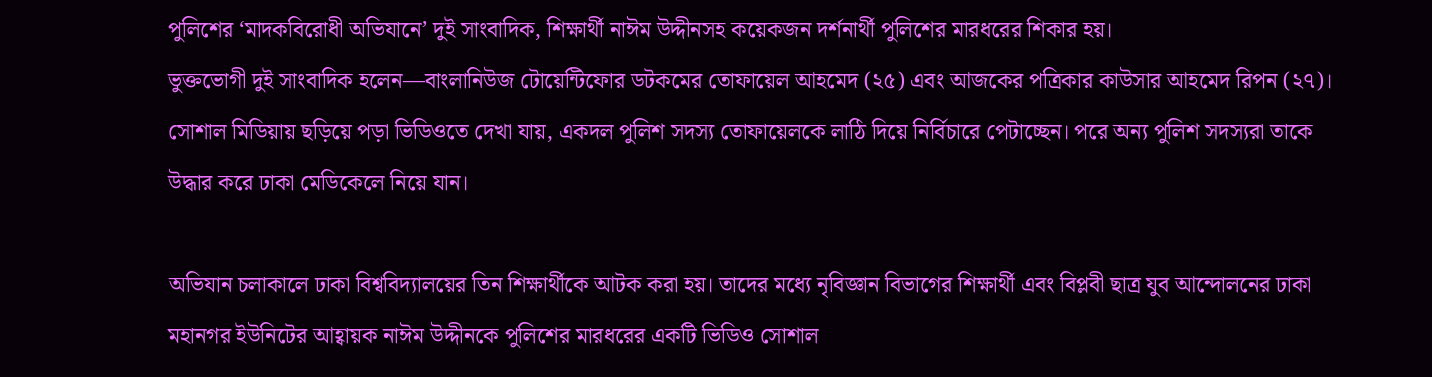পুলিশের ‘মাদকবিরোধী অভিযানে’ দুই সাংবাদিক, শিক্ষার্থী নাঈম উদ্দীনসহ কয়েকজন দর্শনার্থী পুলিশের মারধরের শিকার হয়।
ভুক্তভোগী দুই সাংবাদিক হলেন—বাংলানিউজ টোয়েন্টিফোর ডটকমের তোফায়েল আহমেদ (২৫) এবং আজকের পত্রিকার কাউসার আহমেদ রিপন (২৭)।
সোশাল মিডিয়ায় ছড়িয়ে পড়া ভিডিওতে দেখা যায়, একদল পুলিশ সদস্য তোফায়েলকে লাঠি দিয়ে নির্বিচারে পেটাচ্ছেন। পরে অন্য পুলিশ সদস্যরা তাকে উদ্ধার করে ঢাকা মেডিকেলে নিয়ে যান।

অভিযান চলাকালে ঢাকা বিশ্ববিদ্যালয়ের তিন শিক্ষার্থীকে আটক করা হয়। তাদের মধ্যে নৃবিজ্ঞান বিভাগের শিক্ষার্থী এবং বিপ্লবী ছাত্র যুব আন্দোলনের ঢাকা মহানগর ইউনিটের আহ্বায়ক নাঈম উদ্দীনকে পুলিশের মারধরের একটি ভিডিও সোশাল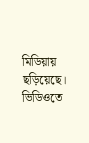মিডিয়ায় ছড়িয়েছে।
ভিডিওতে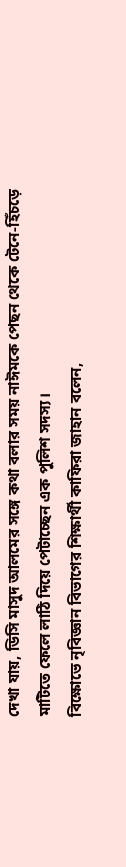দেখা যায়, ডিসি মাসুদ আলমের সঙ্গে কথা বলার সময় নাঈমকে পেছন থেকে টেনে-হিঁচড়ে মাটিতে ফেলে লাঠি দিয়ে পেটাচ্ছেন এক পুলিশ সদস্য।
বিক্ষোভে নৃবিজ্ঞান বিভাগের শিক্ষার্থী কাফিরা জাহান বলেন,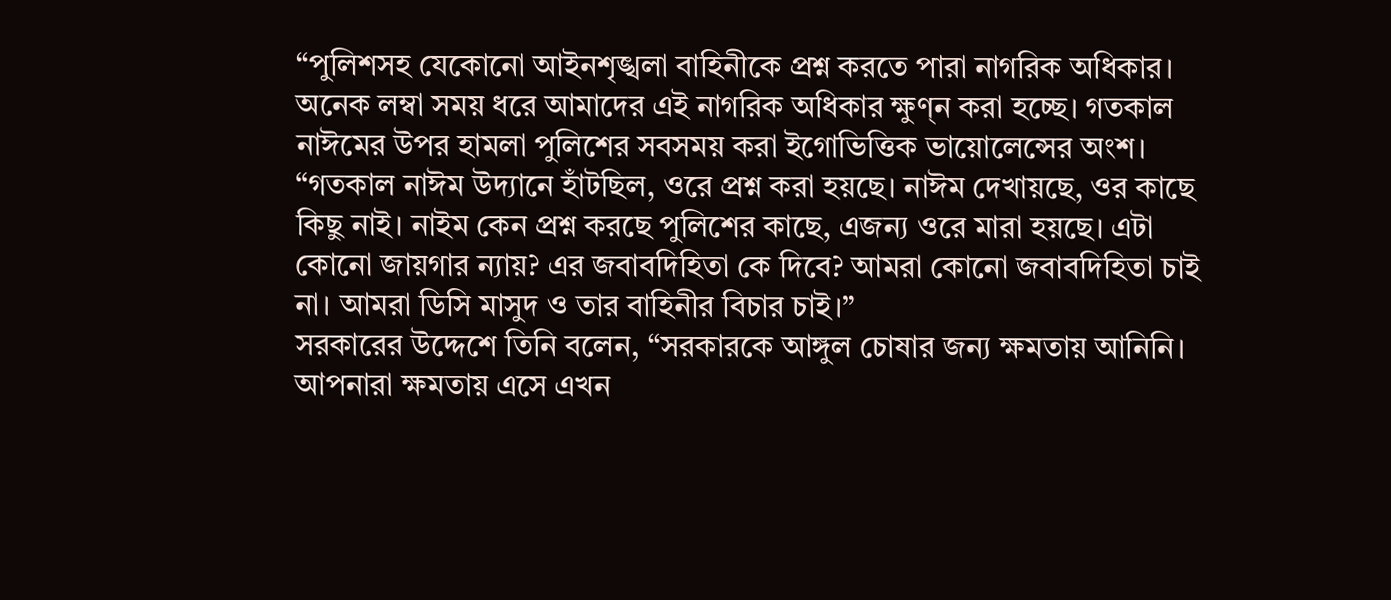“পুলিশসহ যেকোনো আইনশৃঙ্খলা বাহিনীকে প্রশ্ন করতে পারা নাগরিক অধিকার। অনেক লম্বা সময় ধরে আমাদের এই নাগরিক অধিকার ক্ষুণ্ন করা হচ্ছে। গতকাল নাঈমের উপর হামলা পুলিশের সবসময় করা ইগোভিত্তিক ভায়োলেন্সের অংশ।
“গতকাল নাঈম উদ্যানে হাঁটছিল, ওরে প্রশ্ন করা হয়ছে। নাঈম দেখায়ছে, ওর কাছে কিছু নাই। নাইম কেন প্রশ্ন করছে পুলিশের কাছে, এজন্য ওরে মারা হয়ছে। এটা কোনো জায়গার ন্যায়? এর জবাবদিহিতা কে দিবে? আমরা কোনো জবাবদিহিতা চাই না। আমরা ডিসি মাসুদ ও তার বাহিনীর বিচার চাই।”
সরকারের উদ্দেশে তিনি বলেন, “সরকারকে আঙ্গুল চোষার জন্য ক্ষমতায় আনিনি। আপনারা ক্ষমতায় এসে এখন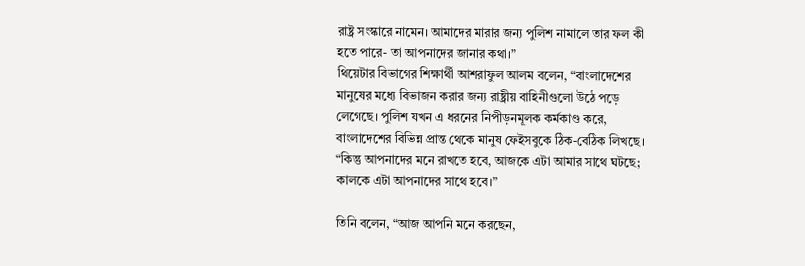রাষ্ট্র সংস্কারে নামেন। আমাদের মারার জন্য পুলিশ নামালে তার ফল কী হতে পারে- তা আপনাদের জানার কথা।”
থিয়েটার বিভাগের শিক্ষার্থী আশরাফুল আলম বলেন, “বাংলাদেশের মানুষের মধ্যে বিভাজন করার জন্য রাষ্ট্রীয় বাহিনীগুলো উঠে পড়ে লেগেছে। পুলিশ যখন এ ধরনের নিপীড়নমূলক কর্মকাণ্ড করে, বাংলাদেশের বিভিন্ন প্রান্ত থেকে মানুষ ফেইসবুকে ঠিক-বেঠিক লিখছে।
“কিন্তু আপনাদের মনে রাখতে হবে, আজকে এটা আমার সাথে ঘটছে; কালকে এটা আপনাদের সাথে হবে।”

তিনি বলেন, “আজ আপনি মনে করছেন,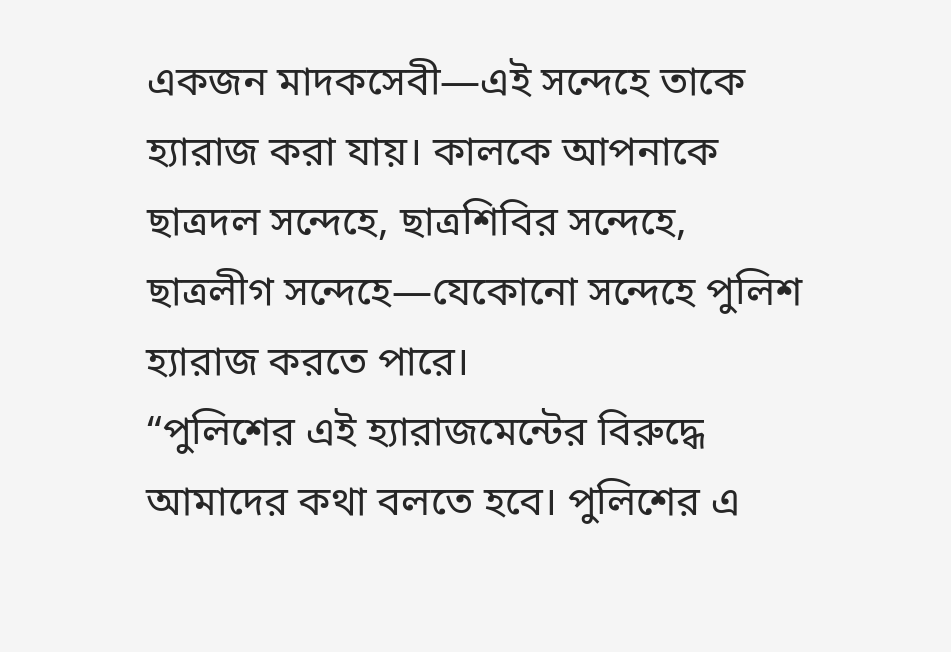একজন মাদকসেবী—এই সন্দেহে তাকে হ্যারাজ করা যায়। কালকে আপনাকে ছাত্রদল সন্দেহে, ছাত্রশিবির সন্দেহে, ছাত্রলীগ সন্দেহে—যেকোনো সন্দেহে পুলিশ হ্যারাজ করতে পারে।
“পুলিশের এই হ্যারাজমেন্টের বিরুদ্ধে আমাদের কথা বলতে হবে। পুলিশের এ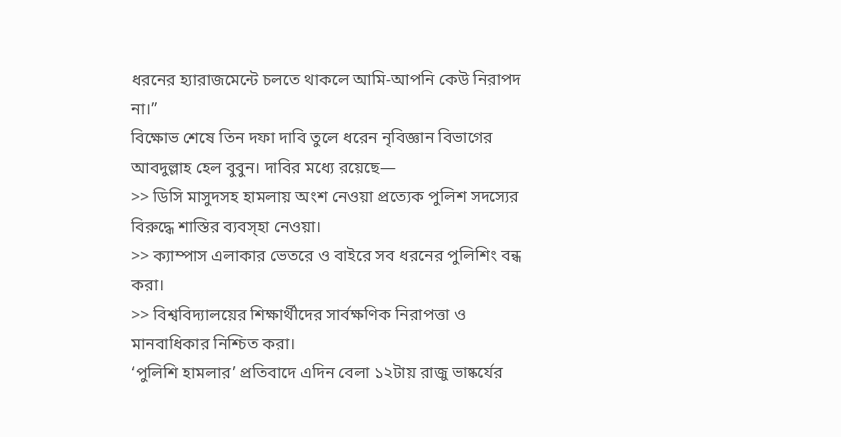ধরনের হ্যারাজমেন্টে চলতে থাকলে আমি-আপনি কেউ নিরাপদ না।”
বিক্ষোভ শেষে তিন দফা দাবি তুলে ধরেন নৃবিজ্ঞান বিভাগের আবদুল্লাহ হেল বুবুন। দাবির মধ্যে রয়েছে—
>> ডিসি মাসুদসহ হামলায় অংশ নেওয়া প্রত্যেক পুলিশ সদস্যের বিরুদ্ধে শাস্তির ব্যবস্হা নেওয়া।
>> ক্যাম্পাস এলাকার ভেতরে ও বাইরে সব ধরনের পুলিশিং বন্ধ করা।
>> বিশ্ববিদ্যালয়ের শিক্ষার্থীদের সার্বক্ষণিক নিরাপত্তা ও মানবাধিকার নিশ্চিত করা।
‘পুলিশি হামলার’ প্রতিবাদে এদিন বেলা ১২টায় রাজু ভাষ্কর্যের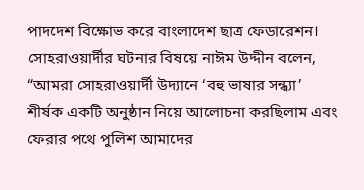পাদদেশ বিক্ষোভ করে বাংলাদেশ ছাত্র ফেডারেশন।
সোহরাওয়ার্দীর ঘটনার বিষয়ে নাঈম উদ্দীন বলেন, “আমরা সোহরাওয়ার্দী উদ্যানে ‘বহু ভাষার সন্ধ্যা’ শীর্ষক একটি অনুষ্ঠান নিয়ে আলোচনা করছিলাম এবং ফেরার পথে পুলিশ আমাদের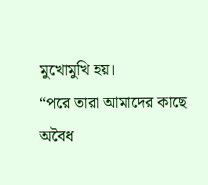মুখোমুখি হয়।
“পরে তারা আমাদের কাছে অবৈধ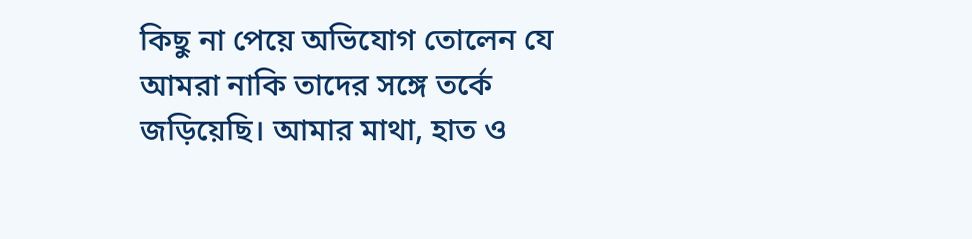কিছু না পেয়ে অভিযোগ তোলেন যে আমরা নাকি তাদের সঙ্গে তর্কে জড়িয়েছি। আমার মাথা, হাত ও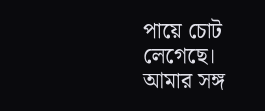পায়ে চোট লেগেছে। আমার সঙ্গ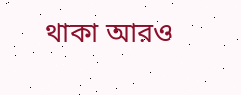থাকা আরও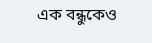এক বন্ধুকেও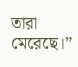তারা মেরেছে।”